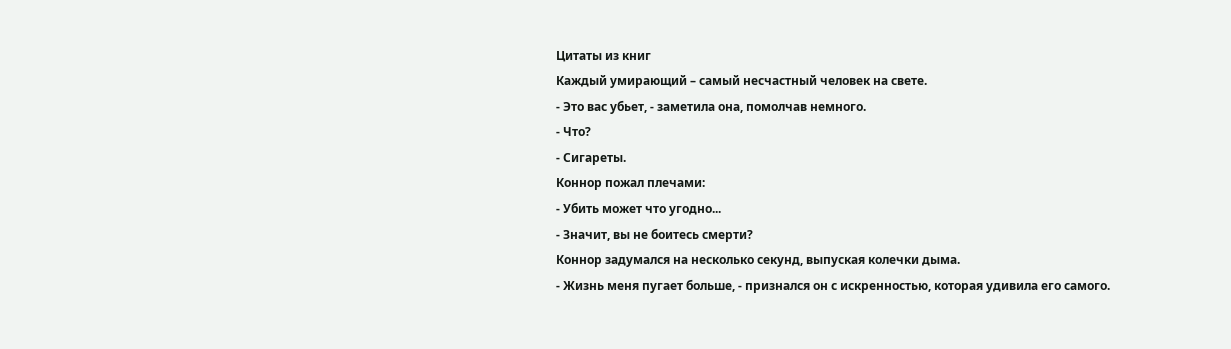Цитаты из книг
Каждый умирающий – самый несчастный человек на свете.
- Это вас убьет, - заметила она, помолчав немного.
- Что?
- Сигареты.
Коннор пожал плечами:
- Убить может что угодно...
- Значит, вы не боитесь смерти?
Коннор задумался на несколько секунд, выпуская колечки дыма.
- Жизнь меня пугает больше, - признался он с искренностью, которая удивила его самого.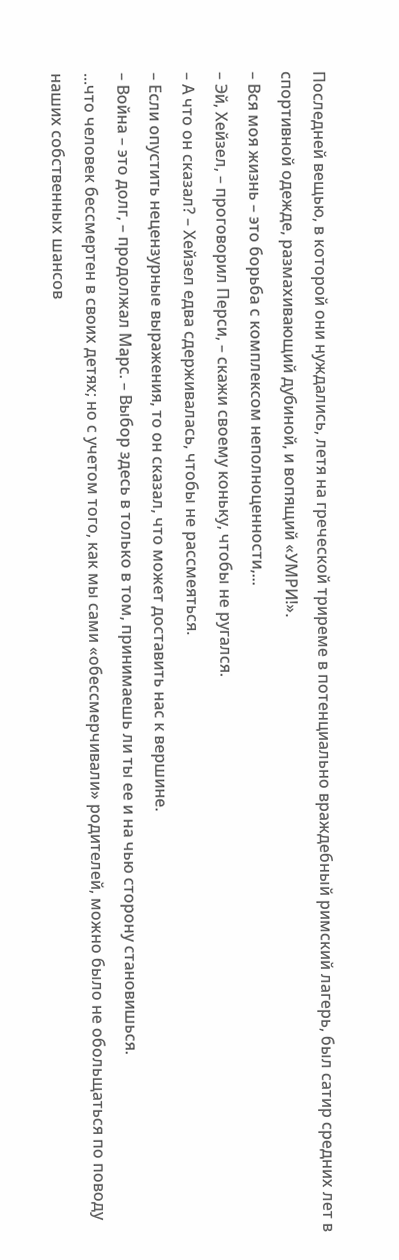Последней вещью, в которой они нуждались, летя на греческой триреме в потенциально враждебный римский лагерь, был сатир средних лет в спортивной одежде, размахивающий дубиной, и вопящий «УМРИ!».
– Вся моя жизнь – это борьба с комплексом неполноценности,...
– Эй, Хейзел, – проговорил Перси, – скажи своему коньку, чтобы не ругался.
– А что он сказал? – Хейзел едва сдерживалась, чтобы не рассмеяться.
– Если опустить нецензурные выражения, то он сказал, что может доставить нас к вершине.
– Война – это долг, – продолжал Марс. – Выбор здесь в только в том, принимаешь ли ты ее и на чью сторону становишься.
...что человек бессмертен в своих детях; но с учетом того, как мы сами «обессмерчивали» родителей, можно было не обольщаться по поводу наших собственных шансов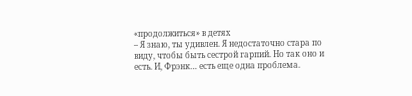«продолжиться» в детях
– Я знаю, ты удивлен. Я недостаточно стара по виду, чтобы быть сестрой гарпий. Но так оно и есть. И, Фрэнк… есть еще одна проблема.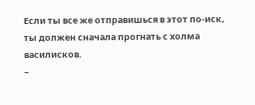Если ты все же отправишься в этот по-иск, ты должен сначала прогнать с холма василисков.
–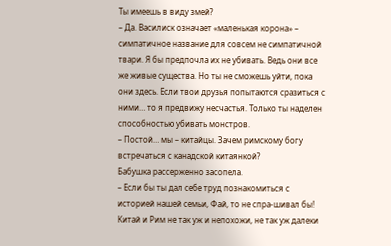Ты имеешь в виду змей?
– Да. Василиск означает «маленькая корона» – симпатичное название для совсем не симпатичной твари. Я бы предпочла их не убивать. Ведь они все же живые существа. Но ты не сможешь уйти, пока они здесь. Если твои друзья попытаются сразиться с ними… то я предвижу несчастья. Только ты наделен способностью убивать монстров.
– Постой… мы – китайцы. Зачем римскому богу встречаться с канадской китаянкой?
Бабушка рассерженно засопела.
– Если бы ты дал себе труд познакомиться с историей нашей семьи, Фай, то не спра-шивал бы! Китай и Рим не так уж и непохожи, не так уж далеки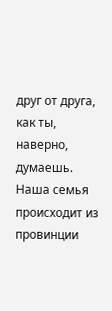друг от друга, как ты, наверно, думаешь. Наша семья происходит из провинции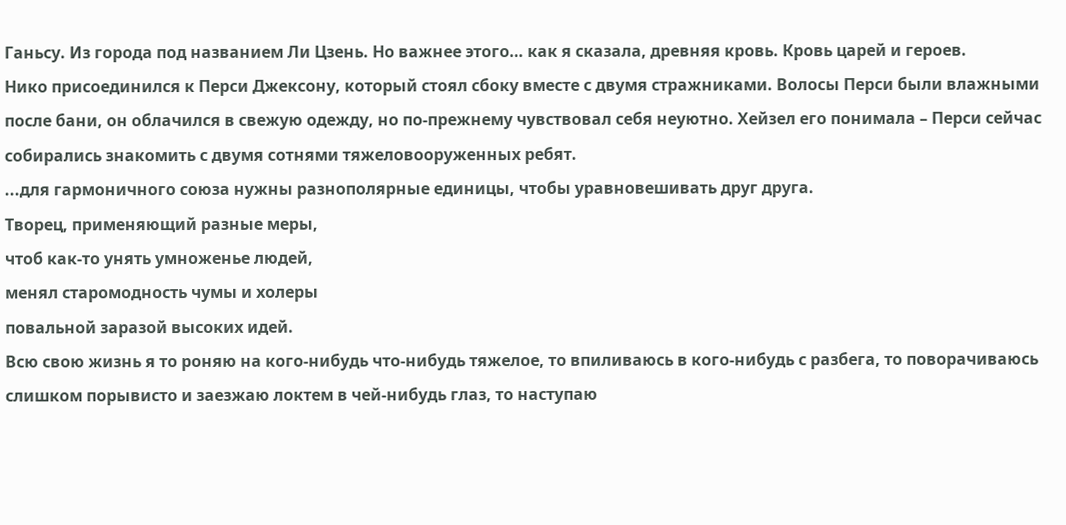Ганьсу. Из города под названием Ли Цзень. Но важнее этого… как я сказала, древняя кровь. Кровь царей и героев.
Нико присоединился к Перси Джексону, который стоял сбоку вместе с двумя стражниками. Волосы Перси были влажными после бани, он облачился в свежую одежду, но по-прежнему чувствовал себя неуютно. Хейзел его понимала – Перси сейчас собирались знакомить с двумя сотнями тяжеловооруженных ребят.
...для гармоничного союза нужны разнополярные единицы, чтобы уравновешивать друг друга.
Творец, применяющий разные меры,
чтоб как-то унять умноженье людей,
менял старомодность чумы и холеры
повальной заразой высоких идей.
Всю свою жизнь я то роняю на кого-нибудь что-нибудь тяжелое, то впиливаюсь в кого-нибудь с разбега, то поворачиваюсь слишком порывисто и заезжаю локтем в чей-нибудь глаз, то наступаю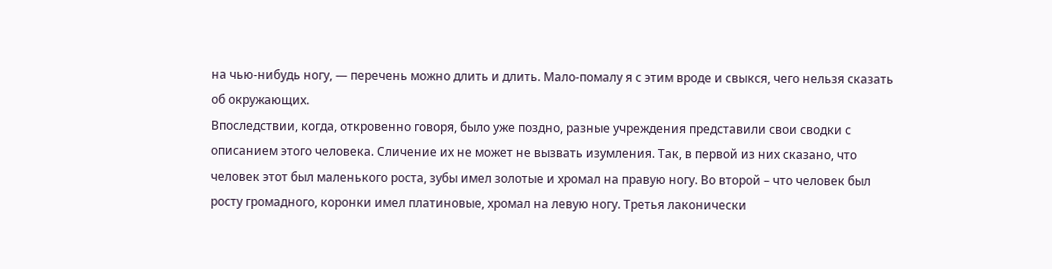на чью-нибудь ногу, — перечень можно длить и длить. Мало-помалу я с этим вроде и свыкся, чего нельзя сказать об окружающих.
Впоследствии, когда, откровенно говоря, было уже поздно, разные учреждения представили свои сводки с описанием этого человека. Сличение их не может не вызвать изумления. Так, в первой из них сказано, что человек этот был маленького роста, зубы имел золотые и хромал на правую ногу. Во второй – что человек был росту громадного, коронки имел платиновые, хромал на левую ногу. Третья лаконически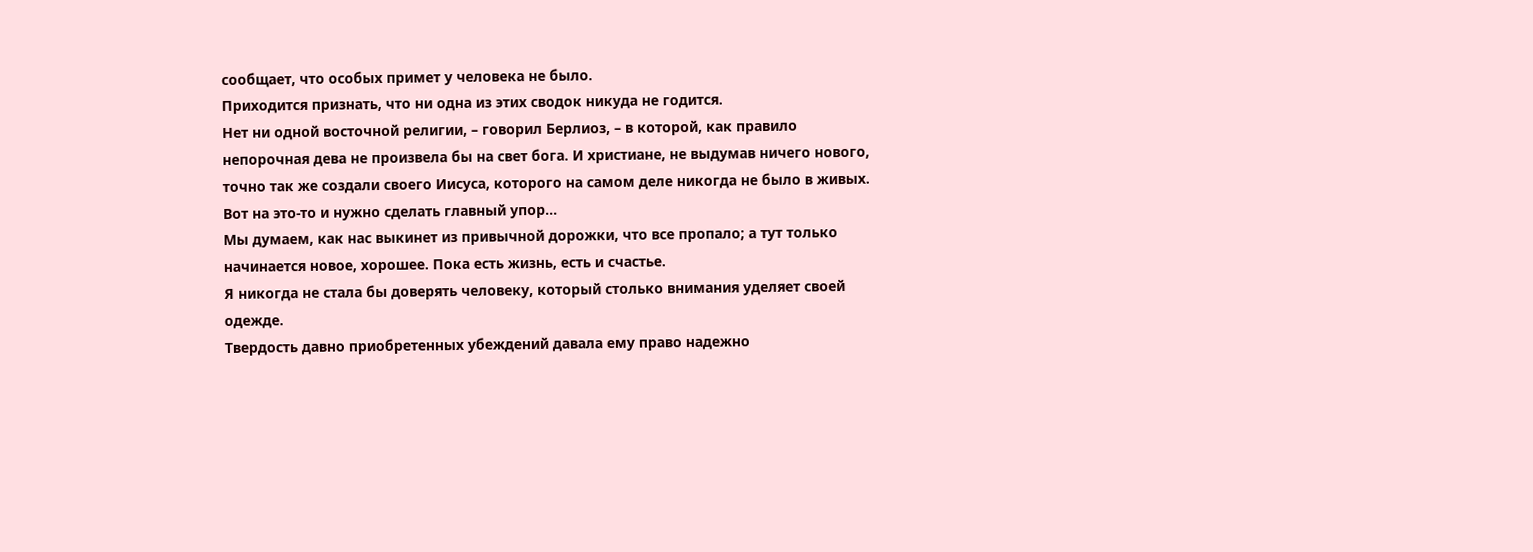сообщает, что особых примет у человека не было.
Приходится признать, что ни одна из этих сводок никуда не годится.
Нет ни одной восточной религии, – говорил Берлиоз, – в которой, как правило непорочная дева не произвела бы на свет бога. И христиане, не выдумав ничего нового, точно так же создали своего Иисуса, которого на самом деле никогда не было в живых. Вот на это-то и нужно сделать главный упор...
Мы думаем, как нас выкинет из привычной дорожки, что все пропало; а тут только начинается новое, хорошее. Пока есть жизнь, есть и счастье.
Я никогда не стала бы доверять человеку, который столько внимания уделяет своей одежде.
Твердость давно приобретенных убеждений давала ему право надежно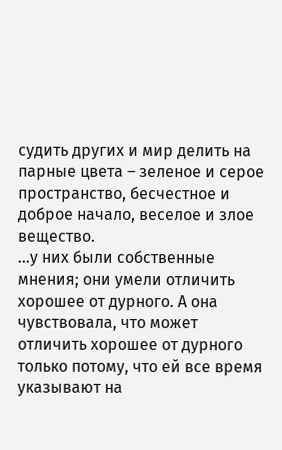судить других и мир делить на парные цвета – зеленое и серое пространство, бесчестное и доброе начало, веселое и злое вещество.
...у них были собственные мнения; они умели отличить хорошее от дурного. А она чувствовала, что может отличить хорошее от дурного только потому, что ей все время указывают на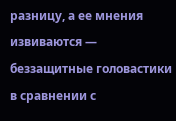разницу, а ее мнения извиваются — беззащитные головастики в сравнении с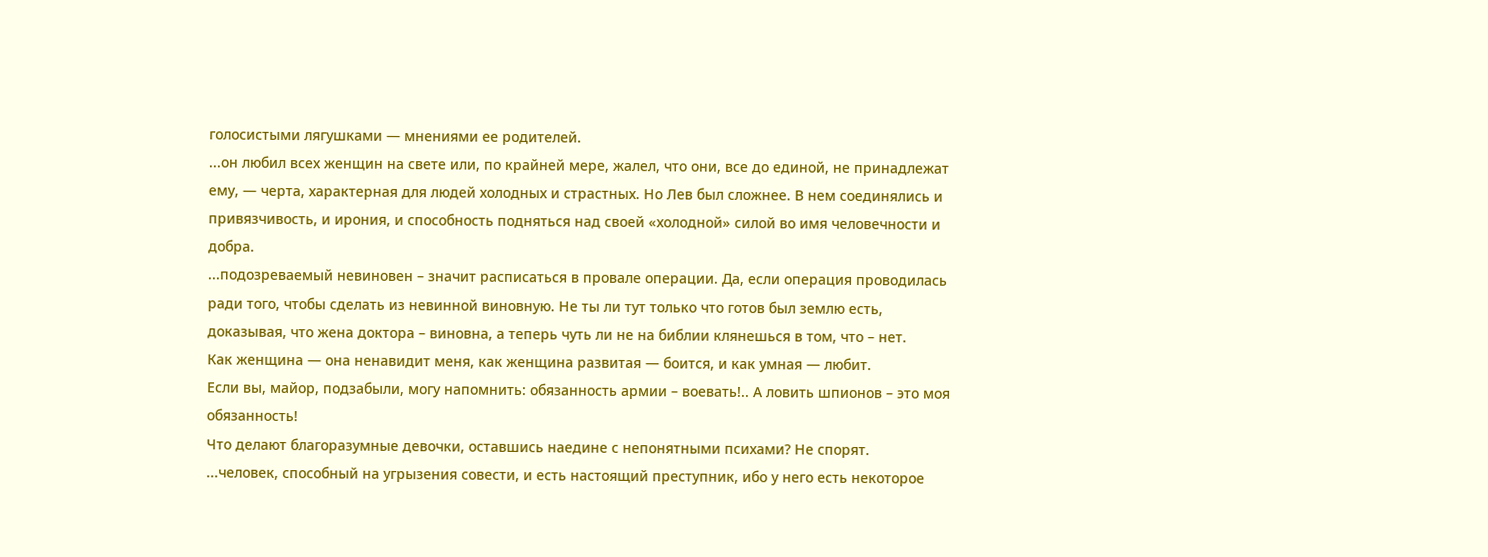голосистыми лягушками — мнениями ее родителей.
...он любил всех женщин на свете или, по крайней мере, жалел, что они, все до единой, не принадлежат ему, — черта, характерная для людей холодных и страстных. Но Лев был сложнее. В нем соединялись и привязчивость, и ирония, и способность подняться над своей «холодной» силой во имя человечности и добра.
...подозреваемый невиновен – значит расписаться в провале операции. Да, если операция проводилась ради того, чтобы сделать из невинной виновную. Не ты ли тут только что готов был землю есть, доказывая, что жена доктора – виновна, а теперь чуть ли не на библии клянешься в том, что – нет.
Как женщина — она ненавидит меня, как женщина развитая — боится, и как умная — любит.
Если вы, майор, подзабыли, могу напомнить: обязанность армии – воевать!.. А ловить шпионов – это моя обязанность!
Что делают благоразумные девочки, оставшись наедине с непонятными психами? Не спорят.
...человек, способный на угрызения совести, и есть настоящий преступник, ибо у него есть некоторое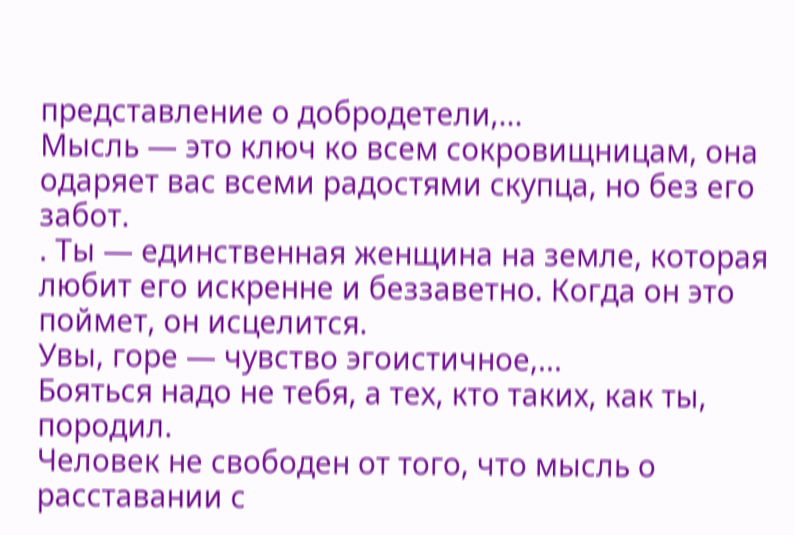представление о добродетели,...
Мысль — это ключ ко всем сокровищницам, она одаряет вас всеми радостями скупца, но без его забот.
. Ты — единственная женщина на земле, которая любит его искренне и беззаветно. Когда он это поймет, он исцелится.
Увы, горе — чувство эгоистичное,...
Бояться надо не тебя, а тех, кто таких, как ты, породил.
Человек не свободен от того, что мысль о расставании с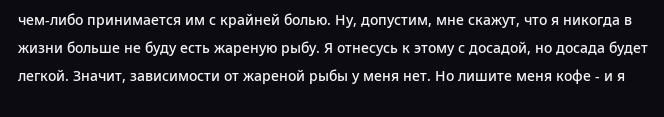чем-либо принимается им с крайней болью. Ну, допустим, мне скажут, что я никогда в жизни больше не буду есть жареную рыбу. Я отнесусь к этому с досадой, но досада будет легкой. Значит, зависимости от жареной рыбы у меня нет. Но лишите меня кофе - и я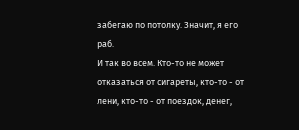забегаю по потолку. Значит, я его раб.
И так во всем. Кто-то не может отказаться от сигареты, кто-то - от лени, кто-то - от поездок, денег,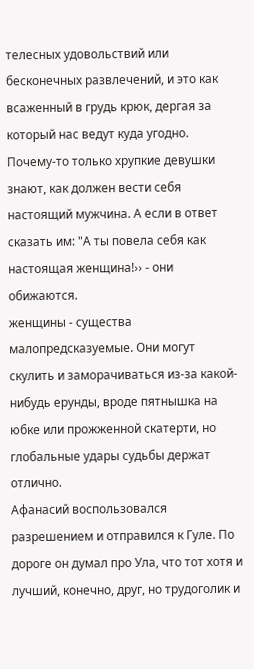телесных удовольствий или бесконечных развлечений, и это как всаженный в грудь крюк, дергая за который нас ведут куда угодно.
Почему-то только хрупкие девушки знают, как должен вести себя настоящий мужчина. А если в ответ сказать им: "А ты повела себя как настоящая женщина!›› - они обижаются.
женщины - существа малопредсказуемые. Они могут скулить и заморачиваться из-за какой-нибудь ерунды, вроде пятнышка на юбке или прожженной скатерти, но глобальные удары судьбы держат отлично.
Афанасий воспользовался разрешением и отправился к Гуле. По дороге он думал про Ула, что тот хотя и лучший, конечно, друг, но трудоголик и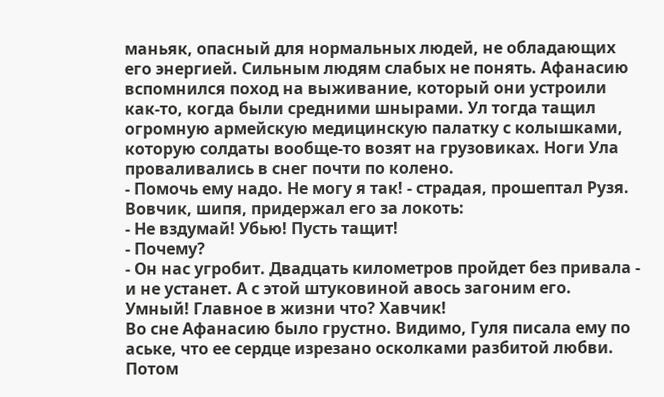маньяк, опасный для нормальных людей, не обладающих его энергией. Сильным людям слабых не понять. Афанасию вспомнился поход на выживание, который они устроили как-то, когда были средними шнырами. Ул тогда тащил огромную армейскую медицинскую палатку с колышками, которую солдаты вообще-то возят на грузовиках. Ноги Ула проваливались в снег почти по колено.
- Помочь ему надо. Не могу я так! - страдая, прошептал Рузя.
Вовчик, шипя, придержал его за локоть:
- Не вздумай! Убью! Пусть тащит!
- Почему?
- Он нас угробит. Двадцать километров пройдет без привала - и не устанет. А с этой штуковиной авось загоним его.
Умный! Главное в жизни что? Хавчик!
Во сне Афанасию было грустно. Видимо, Гуля писала ему по аське, что ее сердце изрезано осколками разбитой любви. Потом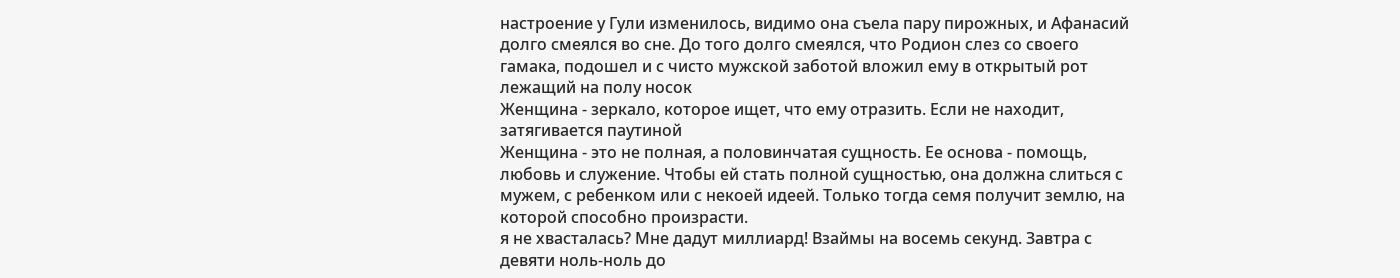настроение у Гули изменилось, видимо она съела пару пирожных, и Афанасий долго смеялся во сне. До того долго смеялся, что Родион слез со своего гамака, подошел и с чисто мужской заботой вложил ему в открытый рот лежащий на полу носок
Женщина - зеркало, которое ищет, что ему отразить. Если не находит, затягивается паутиной
Женщина - это не полная, а половинчатая сущность. Ее основа - помощь, любовь и служение. Чтобы ей стать полной сущностью, она должна слиться с мужем, с ребенком или с некоей идеей. Только тогда семя получит землю, на которой способно произрасти.
я не хвасталась? Мне дадут миллиард! Взаймы на восемь секунд. Завтра с девяти ноль-ноль до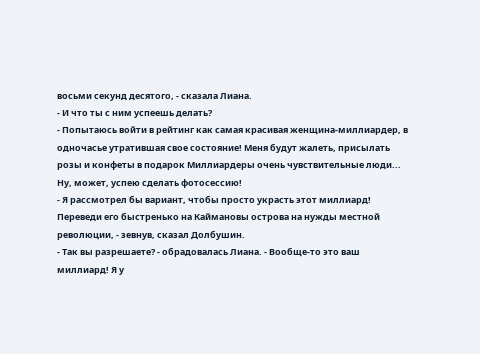восьми секунд десятого, - сказала Лиана.
- И что ты с ним успеешь делать?
- Попытаюсь войти в рейтинг как самая красивая женщина-миллиардер, в одночасье утратившая свое состояние! Меня будут жалеть, присылать розы и конфеты в подарок Миллиардеры очень чувствительные люди... Ну, может, успею сделать фотосессию!
- Я рассмотрел бы вариант, чтобы просто украсть этот миллиард! Переведи его быстренько на Каймановы острова на нужды местной революции, - зевнув, сказал Долбушин.
- Так вы разрешаете? - обрадовалась Лиана. - Вообще-то это ваш миллиард! Я у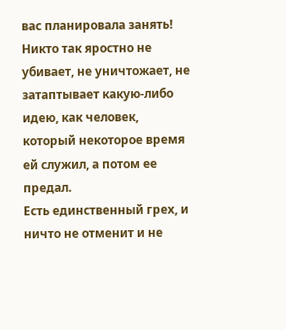вас планировала занять!
Никто так яростно не убивает, не уничтожает, не затаптывает какую-либо идею, как человек, который некоторое время ей служил, а потом ее предал.
Есть единственный грех, и ничто не отменит и не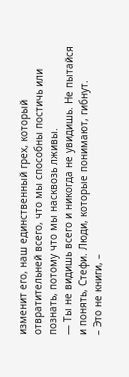изменит его, наш единственный грех, который отвратительней всего, что мы способны постичь или познать, потому что мы насквозь лживы.
— Ты не видишь всего и никогда не увидишь. Не пытайся и понять, Стефи. Люди, которые понимают, гибнут.
– Это не книги, –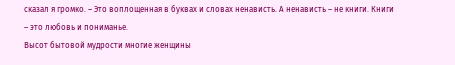сказал я громко. – Это воплощенная в буквах и словах ненависть. А ненависть – не книги. Книги – это любовь и пониманье.
Высот бытовой мудрости многие женщины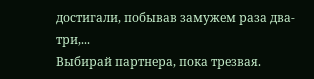достигали, побывав замужем раза два-три,...
Выбирай партнера, пока трезвая.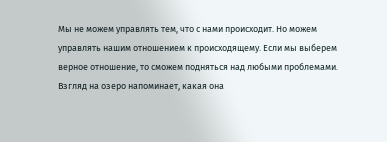Мы не можем управлять тем, что с нами происходит. Но можем управлять нашим отношением к происходящему. Если мы выберем верное отношение, то сможем подняться над любыми проблемами.
Взгляд на озеро напоминает, какая она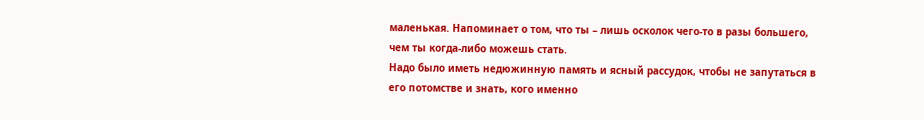маленькая. Напоминает о том, что ты – лишь осколок чего-то в разы большего, чем ты когда-либо можешь стать.
Надо было иметь недюжинную память и ясный рассудок, чтобы не запутаться в его потомстве и знать, кого именно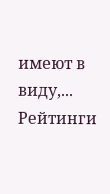имеют в виду,...
Рейтинги